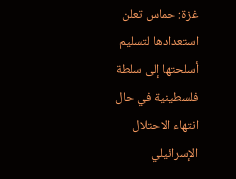غزة: حماس تعلن استعدادها لتسليم أسلحتها إلى سلطة فلسطينية في حال انتهاء الاحتلال الإسرائيلي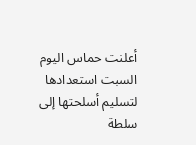أعلنت حماس اليوم السبت استعدادها لتسليم أسلحتها إلى سلطة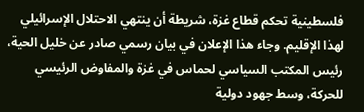فلسطينية تحكم قطاع غزة، شريطة أن ينتهي الاحتلال الإسرائيلي لهذا الإقليم. وجاء هذا الإعلان في بيان رسمي صادر عن خليل الحية، رئيس المكتب السياسي لحماس في غزة والمفاوض الرئيسي للحركة، وسط جهود دولية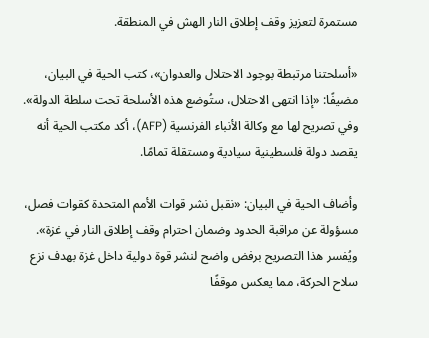مستمرة لتعزيز وقف إطلاق النار الهش في المنطقة.

«أسلحتنا مرتبطة بوجود الاحتلال والعدوان»، كتب الحية في البيان، مضيفًا: «إذا انتهى الاحتلال، ستُوضع هذه الأسلحة تحت سلطة الدولة». وفي تصريح لها مع وكالة الأنباء الفرنسية (AFP)، أكد مكتب الحية أنه يقصد دولة فلسطينية سيادية ومستقلة تمامًا.

وأضاف الحية في البيان: «نقبل نشر قوات الأمم المتحدة كقوات فصل، مسؤولة عن مراقبة الحدود وضمان احترام وقف إطلاق النار في غزة». ويُفسر هذا التصريح برفض واضح لنشر قوة دولية داخل غزة بهدف نزع سلاح الحركة، مما يعكس موقفًا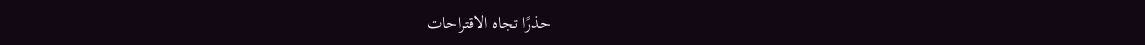حذرًا تجاه الاقتراحات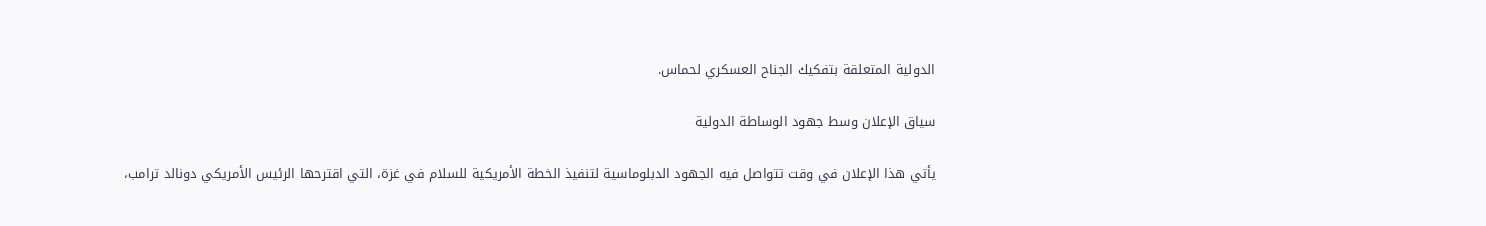الدولية المتعلقة بتفكيك الجناح العسكري لحماس.

سياق الإعلان وسط جهود الوساطة الدولية

يأتي هذا الإعلان في وقت تتواصل فيه الجهود الدبلوماسية لتنفيذ الخطة الأمريكية للسلام في غزة، التي اقترحها الرئيس الأمريكي دونالد ترامب،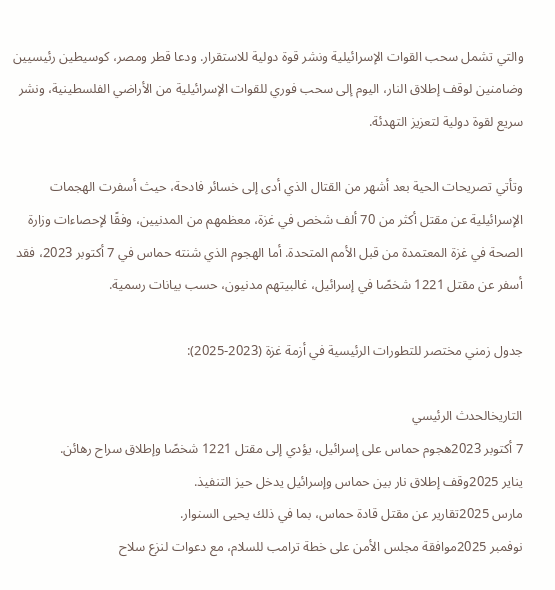والتي تشمل سحب القوات الإسرائيلية ونشر قوة دولية للاستقرار. ودعا قطر ومصر، كوسيطين رئيسيين وضامنين لوقف إطلاق النار، اليوم إلى سحب فوري للقوات الإسرائيلية من الأراضي الفلسطينية، ونشر سريع لقوة دولية لتعزيز التهدئة.

وتأتي تصريحات الحية بعد أشهر من القتال الذي أدى إلى خسائر فادحة، حيث أسفرت الهجمات الإسرائيلية عن مقتل أكثر من 70 ألف شخص في غزة، معظمهم من المدنيين، وفقًا لإحصاءات وزارة الصحة في غزة المعتمدة من قبل الأمم المتحدة. أما الهجوم الذي شنته حماس في 7 أكتوبر 2023، فقد أسفر عن مقتل 1221 شخصًا في إسرائيل، غالبيتهم مدنيون، حسب بيانات رسمية.

جدول زمني مختصر للتطورات الرئيسية في أزمة غزة (2023-2025):

التاريخالحدث الرئيسي
7 أكتوبر 2023هجوم حماس على إسرائيل، يؤدي إلى مقتل 1221 شخصًا وإطلاق سراح رهائن.
يناير 2025وقف إطلاق نار بين حماس وإسرائيل يدخل حيز التنفيذ.
مارس 2025تقارير عن مقتل قادة حماس، بما في ذلك يحيى السنوار.
نوفمبر 2025موافقة مجلس الأمن على خطة ترامب للسلام، مع دعوات لنزع سلاح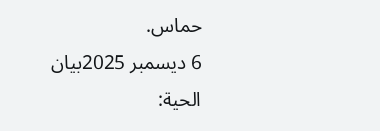حماس.
6 ديسمبر 2025بيان الحية: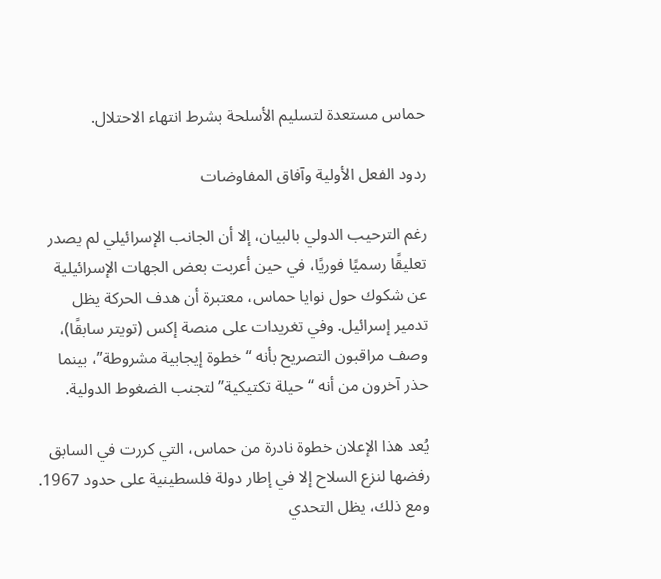حماس مستعدة لتسليم الأسلحة بشرط انتهاء الاحتلال.

ردود الفعل الأولية وآفاق المفاوضات

رغم الترحيب الدولي بالبيان، إلا أن الجانب الإسرائيلي لم يصدر تعليقًا رسميًا فوريًا، في حين أعربت بعض الجهات الإسرائيلية عن شكوك حول نوايا حماس، معتبرة أن هدف الحركة يظل تدمير إسرائيل. وفي تغريدات على منصة إكس (تويتر سابقًا)، وصف مراقبون التصريح بأنه “خطوة إيجابية مشروطة”، بينما حذر آخرون من أنه “حيلة تكتيكية” لتجنب الضغوط الدولية.

يُعد هذا الإعلان خطوة نادرة من حماس، التي كررت في السابق رفضها لنزع السلاح إلا في إطار دولة فلسطينية على حدود 1967. ومع ذلك، يظل التحدي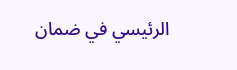الرئيسي في ضمان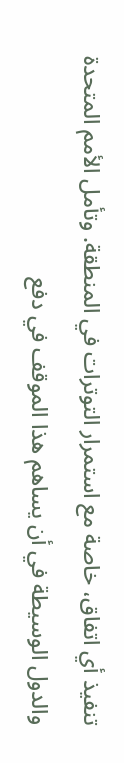تنفيذ أي اتفاق، خاصة مع استمرار التوترات في المنطقة. وتأمل الأمم المتحدة والدول الوسيطة في أن يساهم هذا الموقف في دفع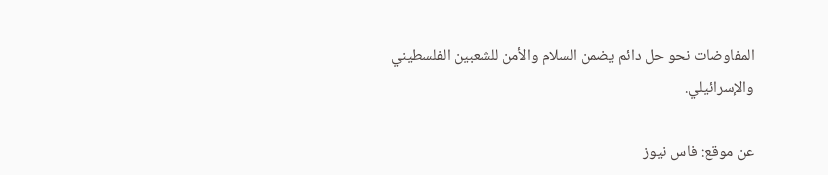المفاوضات نحو حل دائم يضمن السلام والأمن للشعبين الفلسطيني والإسرائيلي.

عن موقع: فاس نيوز